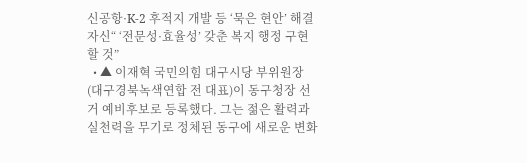신공항·K-2 후적지 개발 등 ‘묵은 현안’ 해결 자신“ ‘전문성·효율성’ 갖춘 복지 행정 구현할 것”
  • ▲ 이재혁 국민의힘 대구시당 부위원장(대구경북녹색연합 전 대표)이 동구청장 선거 예비후보로 등록했다. 그는 젊은 활력과 실천력을 무기로 정체된 동구에 새로운 변화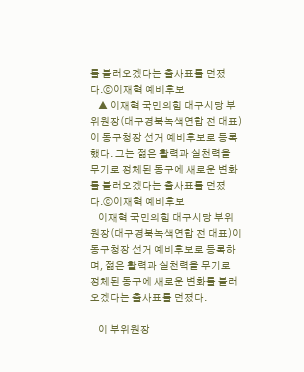를 불러오겠다는 출사표를 던졌다.ⓒ이재혁 예비후보
    ▲ 이재혁 국민의힘 대구시당 부위원장(대구경북녹색연합 전 대표)이 동구청장 선거 예비후보로 등록했다. 그는 젊은 활력과 실천력을 무기로 정체된 동구에 새로운 변화를 불러오겠다는 출사표를 던졌다.ⓒ이재혁 예비후보
    이재혁 국민의힘 대구시당 부위원장(대구경북녹색연합 전 대표)이 동구청장 선거 예비후보로 등록하며, 젊은 활력과 실천력을 무기로 정체된 동구에 새로운 변화를 불러오겠다는 출사표를 던졌다.

    이 부위원장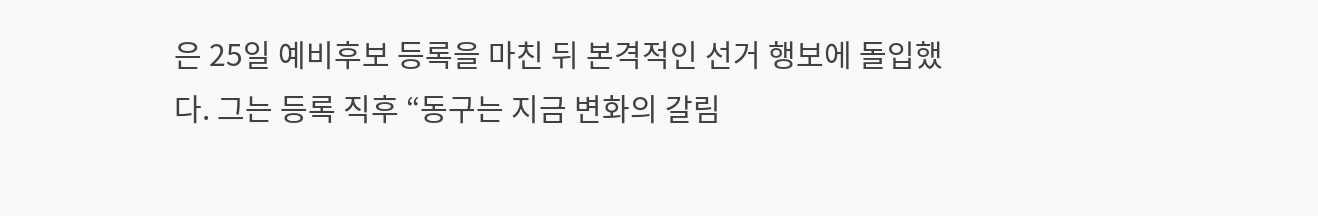은 25일 예비후보 등록을 마친 뒤 본격적인 선거 행보에 돌입했다. 그는 등록 직후 “동구는 지금 변화의 갈림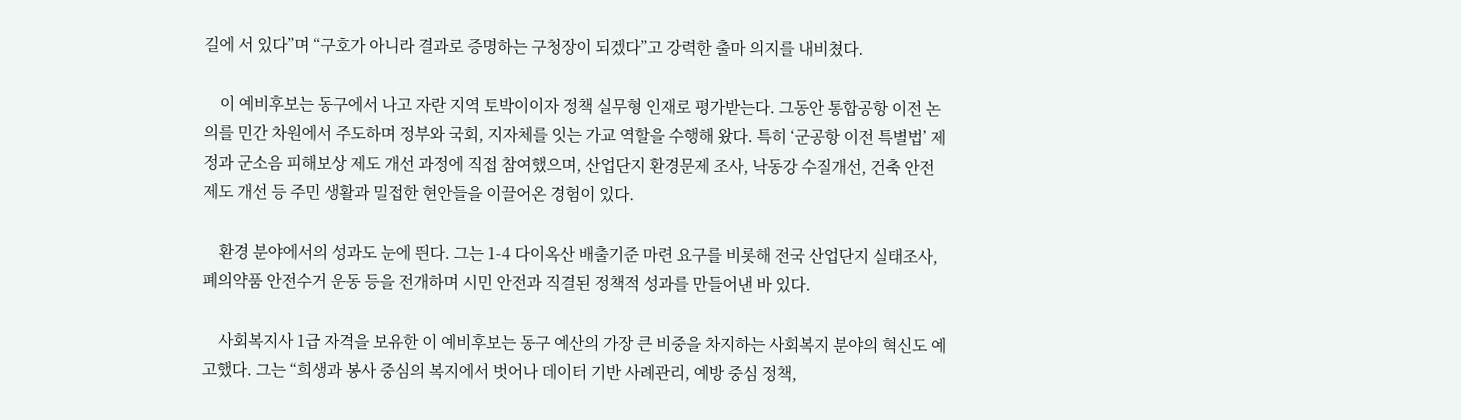길에 서 있다”며 “구호가 아니라 결과로 증명하는 구청장이 되겠다”고 강력한 출마 의지를 내비쳤다.

    이 예비후보는 동구에서 나고 자란 지역 토박이이자 정책 실무형 인재로 평가받는다. 그동안 통합공항 이전 논의를 민간 차원에서 주도하며 정부와 국회, 지자체를 잇는 가교 역할을 수행해 왔다. 특히 ‘군공항 이전 특별법’ 제정과 군소음 피해보상 제도 개선 과정에 직접 참여했으며, 산업단지 환경문제 조사, 낙동강 수질개선, 건축 안전 제도 개선 등 주민 생활과 밀접한 현안들을 이끌어온 경험이 있다.

    환경 분야에서의 성과도 눈에 띈다. 그는 1-4 다이옥산 배출기준 마련 요구를 비롯해 전국 산업단지 실태조사, 폐의약품 안전수거 운동 등을 전개하며 시민 안전과 직결된 정책적 성과를 만들어낸 바 있다.

    사회복지사 1급 자격을 보유한 이 예비후보는 동구 예산의 가장 큰 비중을 차지하는 사회복지 분야의 혁신도 예고했다. 그는 “희생과 봉사 중심의 복지에서 벗어나 데이터 기반 사례관리, 예방 중심 정책,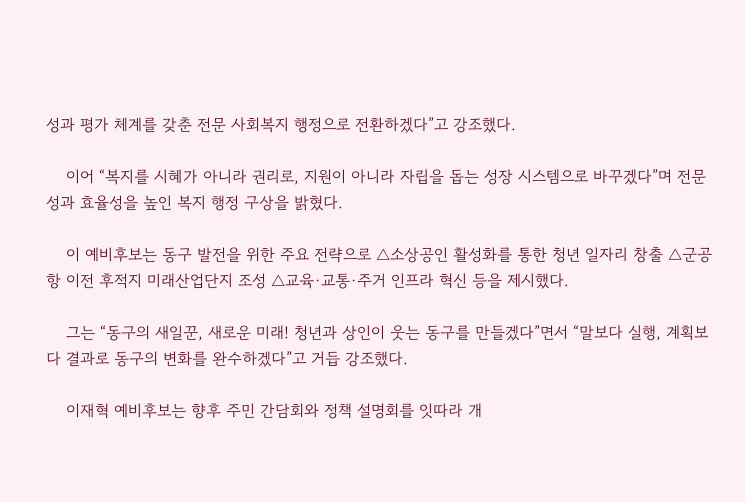성과 평가 체계를 갖춘 전문 사회복지 행정으로 전환하겠다”고 강조했다.

    이어 “복지를 시혜가 아니라 권리로, 지원이 아니라 자립을 돕는 성장 시스템으로 바꾸겠다”며 전문성과 효율성을 높인 복지 행정 구상을 밝혔다.

    이 예비후보는 동구 발전을 위한 주요 전략으로 △소상공인 활성화를 통한 청년 일자리 창출 △군공항 이전 후적지 미래산업단지 조성 △교육·교통·주거 인프라 혁신 등을 제시했다.

    그는 “동구의 새일꾼, 새로운 미래! 청년과 상인이 웃는 동구를 만들겠다”면서 “말보다 실행, 계획보다 결과로 동구의 변화를 완수하겠다”고 거듭 강조했다.

    이재혁 예비후보는 향후 주민 간담회와 정책 설명회를 잇따라 개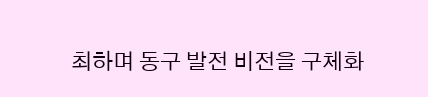최하며 동구 발전 비전을 구체화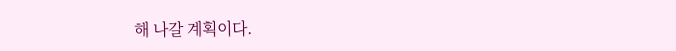해 나갈 계획이다.